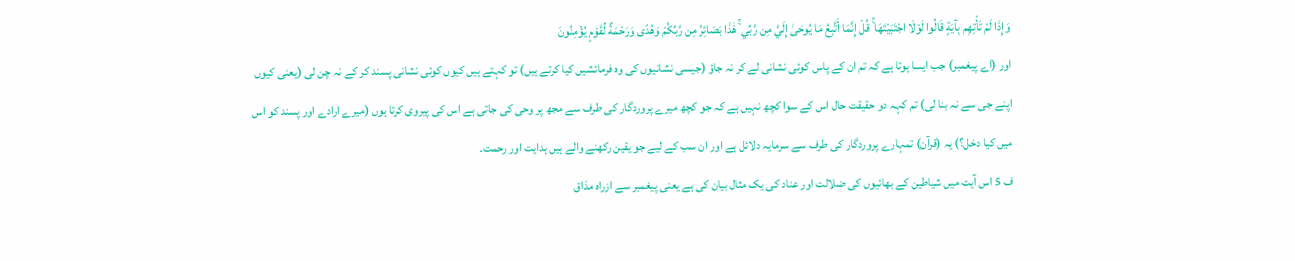وَإِذَا لَمْ تَأْتِهِم بِآيَةٍ قَالُوا لَوْلَا اجْتَبَيْتَهَا ۚ قُلْ إِنَّمَا أَتَّبِعُ مَا يُوحَىٰ إِلَيَّ مِن رَّبِّي ۚ هَٰذَا بَصَائِرُ مِن رَّبِّكُمْ وَهُدًى وَرَحْمَةٌ لِّقَوْمٍ يُؤْمِنُونَ
اور (اے پیغمبر) جب ایسا ہوتا ہے کہ تم ان کے پاس کوئی نشانی لے کر نہ جاؤ (جیسی نشانیوں کی وہ فرمائشیں کیا کرتے ہیں) تو کہتے ہیں کیوں کوئی نشانی پسند کر کے نہ چن لی (یعنی کیوں اپنے جی سے نہ بنا لی) تم کہہ دو حقیقت حال اس کے سوا کچھ نہیں ہے کہ جو کچھ میرے پروردگار کی طرف سے مجھ پر وحی کی جاتی ہے اس کی پیروی کرتا ہوں (میرے ارادے اور پسند کو اس میں کیا دخل؟) یہ (قرآن) تمہارے پروردگار کی طرف سے سرمایہ دلائل ہے اور ان سب کے لیے جو یقین رکھنے والے ہیں ہدایت اور رحمت۔
ف 5 اس آیت میں شیاطین کے بھائیوں کی ضلالت اور عناد کی یک مثال بیان کی ہے یعنی پیغمبر سے ازراہ مذاق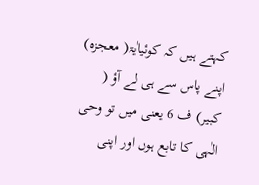کہتے ہیں کہ کوئیاٰیۃ( معجزہ) اپنے پاس سے ہی لے آؤ ( کبیر) ف 6 یعنی میں تو وحی الٰہی کا تابع ہوں اور اپنی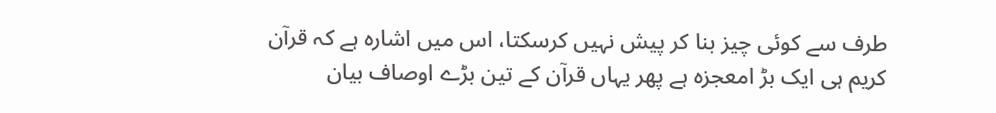طرف سے کوئی چیز بنا کر پیش نہیں کرسکتا، اس میں اشارہ ہے کہ قرآن کریم ہی ایک بڑ امعجزہ ہے پھر یہاں قرآن کے تین بڑے اوصاف بیان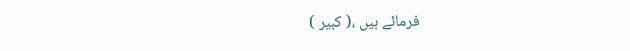فرمائے ہیں ،( کبیر )